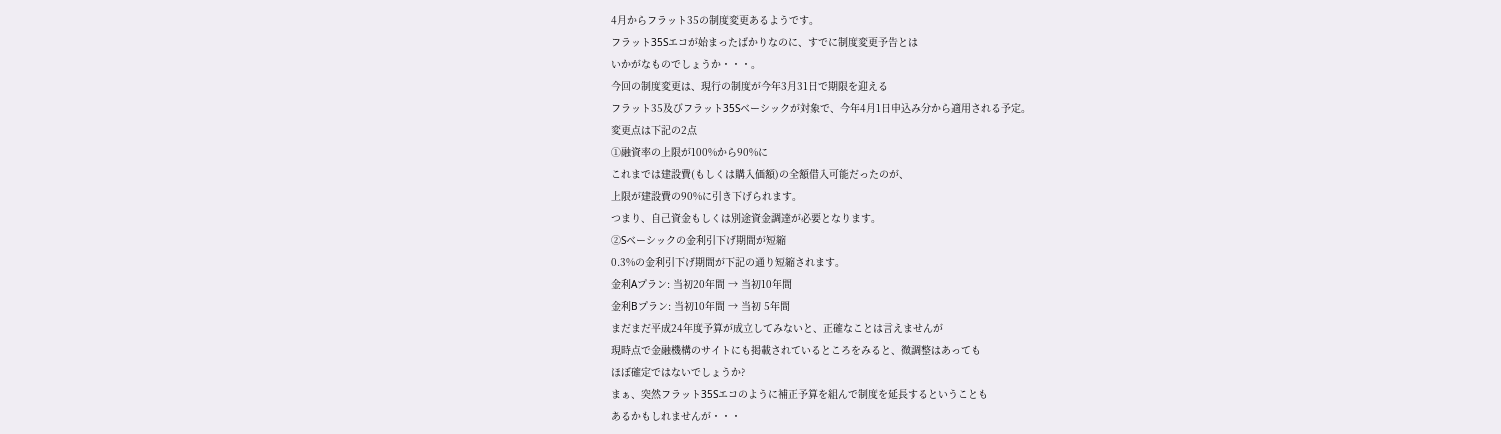4月からフラット35の制度変更あるようです。
フラット35Sエコが始まったばかりなのに、すでに制度変更予告とは
いかがなものでしょうか・・・。
今回の制度変更は、現行の制度が今年3月31日で期限を迎える
フラット35及びフラット35Sベーシックが対象で、今年4月1日申込み分から適用される予定。
変更点は下記の2点
①融資率の上限が100%から90%に
これまでは建設費(もしくは購入価額)の全額借入可能だったのが、
上限が建設費の90%に引き下げられます。
つまり、自己資金もしくは別途資金調達が必要となります。
②Sベーシックの金利引下げ期間が短縮
0.3%の金利引下げ期間が下記の通り短縮されます。
金利Aプラン: 当初20年間 → 当初10年間
金利Bプラン: 当初10年間 → 当初 5年間
まだまだ平成24年度予算が成立してみないと、正確なことは言えませんが
現時点で金融機構のサイトにも掲載されているところをみると、微調整はあっても
ほぼ確定ではないでしょうか?
まぁ、突然フラット35Sエコのように補正予算を組んで制度を延長するということも
あるかもしれませんが・・・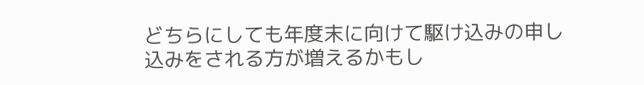どちらにしても年度末に向けて駆け込みの申し込みをされる方が増えるかもし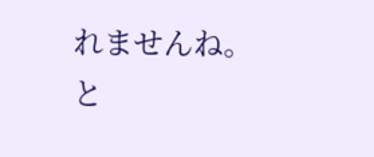れませんね。
と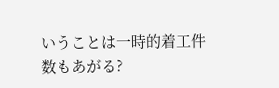いうことは一時的着工件数もあがる?